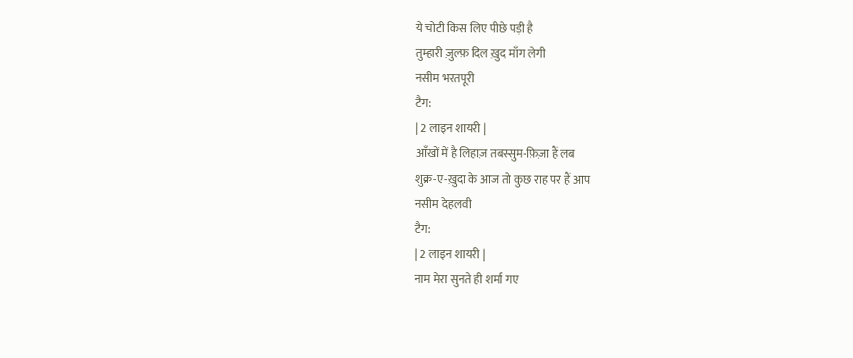ये चोटी किस लिए पीछे पड़ी है
तुम्हारी ज़ुल्फ़ दिल ख़ुद माँग लेगी
नसीम भरतपूरी
टैग:
| 2 लाइन शायरी |
आँखों में है लिहाज़ तबस्सुम-फ़िज़ा हैं लब
शुक्र-ए-ख़ुदा के आज तो कुछ राह पर हैं आप
नसीम देहलवी
टैग:
| 2 लाइन शायरी |
नाम मेरा सुनते ही शर्मा गए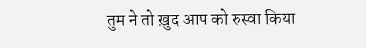तुम ने तो ख़ुद आप को रुस्वा किया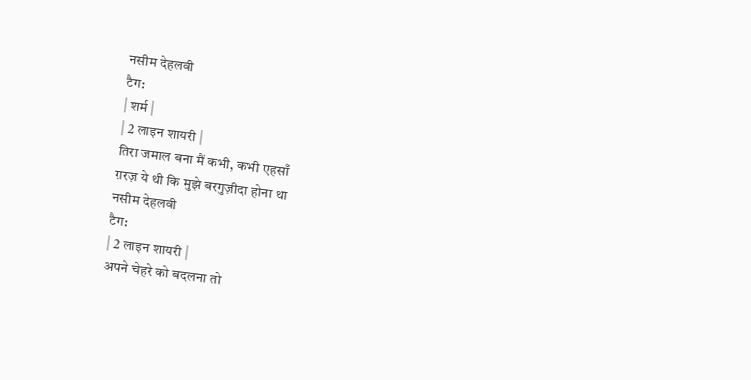नसीम देहलवी
टैग:
| शर्म |
| 2 लाइन शायरी |
तिरा जमाल बना मैं कभी, कभी एहसाँ
ग़रज़ ये थी कि मुझे बरगुज़ीदा होना था
नसीम देहलवी
टैग:
| 2 लाइन शायरी |
अपने चेहरे को बदलना तो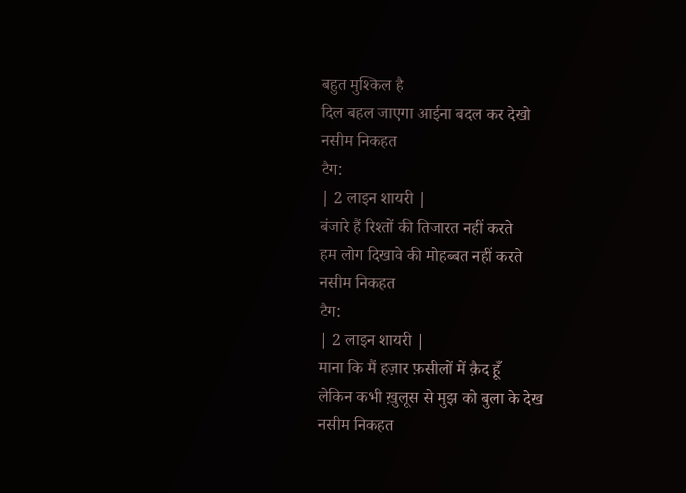बहुत मुश्किल है
दिल बहल जाएगा आईना बदल कर देखो
नसीम निकहत
टैग:
| 2 लाइन शायरी |
बंजारे हैं रिश्तों की तिजारत नहीं करते
हम लोग दिखावे की मोहब्बत नहीं करते
नसीम निकहत
टैग:
| 2 लाइन शायरी |
माना कि मैं हज़ार फ़सीलों में क़ैद हूँ
लेकिन कभी ख़ुलूस से मुझ को बुला के देख
नसीम निकहत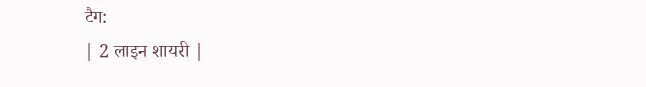टैग:
| 2 लाइन शायरी |